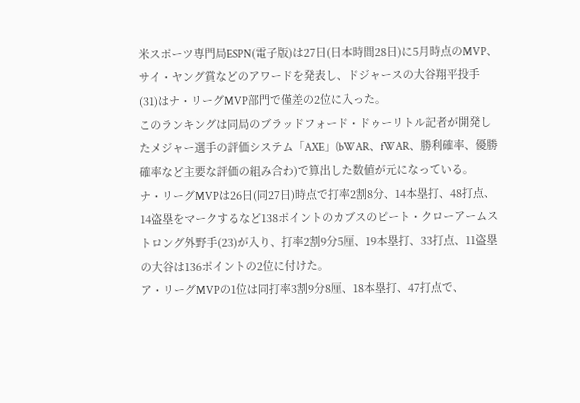米スポーツ専門局ESPN(電子版)は27日(日本時間28日)に5月時点のMVP、サイ・ヤング賞などのアワードを発表し、ドジャースの大谷翔平投手(31)はナ・リーグMVP部門で僅差の2位に入った。
このランキングは同局のブラッドフォード・ドゥーリトル記者が開発したメジャー選手の評価システム「AXE」(bWAR、fWAR、勝利確率、優勝確率など主要な評価の組み合わ)で算出した数値が元になっている。
ナ・リーグMVPは26日(同27日)時点で打率2割8分、14本塁打、48打点、14盗塁をマークするなど138ポイントのカブスのピート・クローアームストロング外野手(23)が入り、打率2割9分5厘、19本塁打、33打点、11盗塁の大谷は136ポイントの2位に付けた。
ア・リーグMVPの1位は同打率3割9分8厘、18本塁打、47打点で、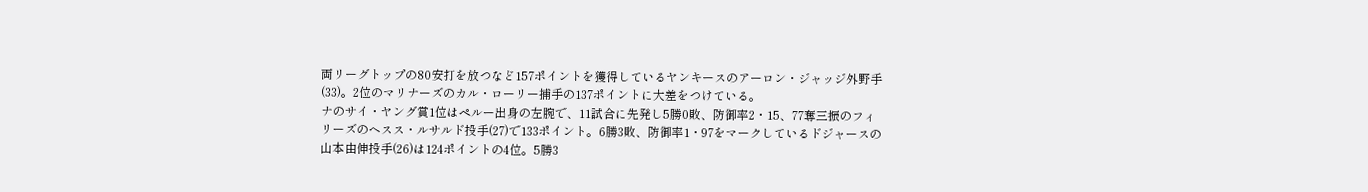両リーグトップの80安打を放つなど157ポイントを獲得しているヤンキースのアーロン・ジャッジ外野手(33)。2位のマリナーズのカル・ローリー捕手の137ポイントに大差をつけている。
ナのサイ・ヤング賞1位はペルー出身の左腕で、11試合に先発し5勝0敗、防御率2・15、77奪三振のフィリーズのヘスス・ルサルド投手(27)で133ポイント。6勝3敗、防御率1・97をマークしているドジャースの山本由伸投手(26)は124ポイントの4位。5勝3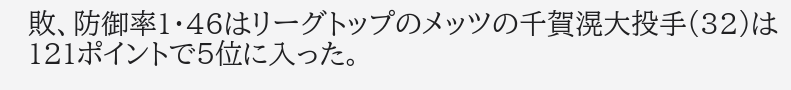敗、防御率1・46はリーグトップのメッツの千賀滉大投手(32)は121ポイントで5位に入った。